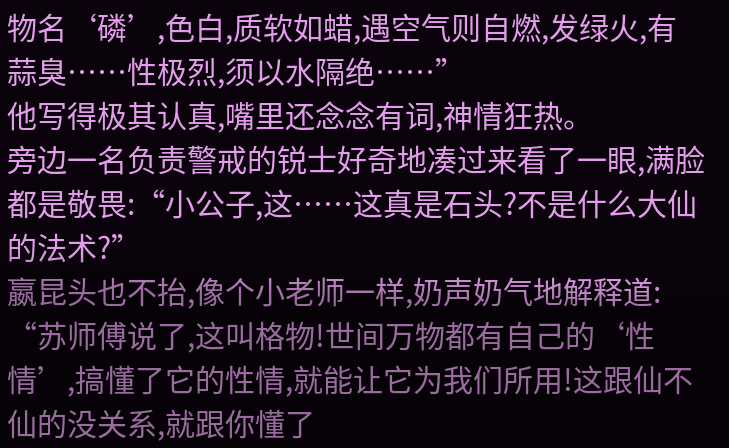物名‘磷’,色白,质软如蜡,遇空气则自燃,发绿火,有蒜臭……性极烈,须以水隔绝……”
他写得极其认真,嘴里还念念有词,神情狂热。
旁边一名负责警戒的锐士好奇地凑过来看了一眼,满脸都是敬畏:“小公子,这……这真是石头?不是什么大仙的法术?”
嬴昆头也不抬,像个小老师一样,奶声奶气地解释道:
“苏师傅说了,这叫格物!世间万物都有自己的‘性情’,搞懂了它的性情,就能让它为我们所用!这跟仙不仙的没关系,就跟你懂了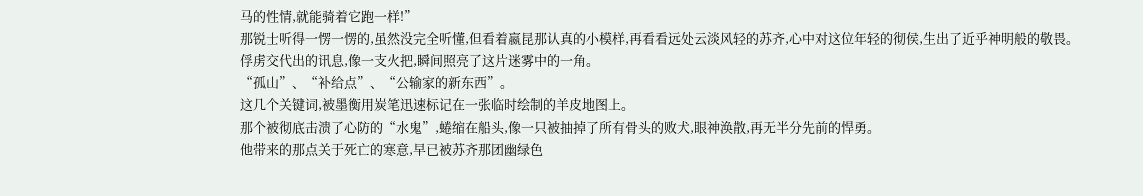马的性情,就能骑着它跑一样!”
那锐士听得一愣一愣的,虽然没完全听懂,但看着嬴昆那认真的小模样,再看看远处云淡风轻的苏齐,心中对这位年轻的彻侯,生出了近乎神明般的敬畏。
俘虏交代出的讯息,像一支火把,瞬间照亮了这片迷雾中的一角。
“孤山”、“补给点”、“公输家的新东西”。
这几个关键词,被墨衡用炭笔迅速标记在一张临时绘制的羊皮地图上。
那个被彻底击溃了心防的“水鬼”,蜷缩在船头,像一只被抽掉了所有骨头的败犬,眼神涣散,再无半分先前的悍勇。
他带来的那点关于死亡的寒意,早已被苏齐那团幽绿色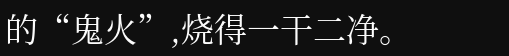的“鬼火”,烧得一干二净。